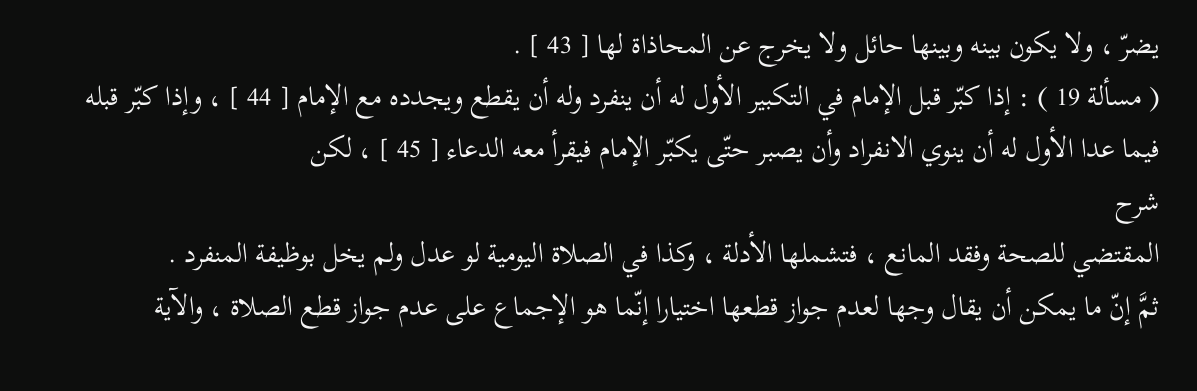يضرّ ، ولا يكون بينه وبينها حائل ولا يخرج عن المحاذاة لها [ 43 ] .
( مسألة 19 ) : إذا كبّر قبل الإمام في التكبير الأول له أن ينفرد وله أن يقطع ويجدده مع الإمام [ 44 ] ، وإذا كبّر قبله فيما عدا الأول له أن ينوي الانفراد وأن يصبر حتّى يكبّر الإمام فيقرأ معه الدعاء [ 45 ] ، لكن
شرح
المقتضي للصحة وفقد المانع ، فتشملها الأدلة ، وكذا في الصلاة اليومية لو عدل ولم يخل بوظيفة المنفرد .
ثمَّ إنّ ما يمكن أن يقال وجها لعدم جواز قطعها اختيارا إنّما هو الإجماع على عدم جواز قطع الصلاة ، والآية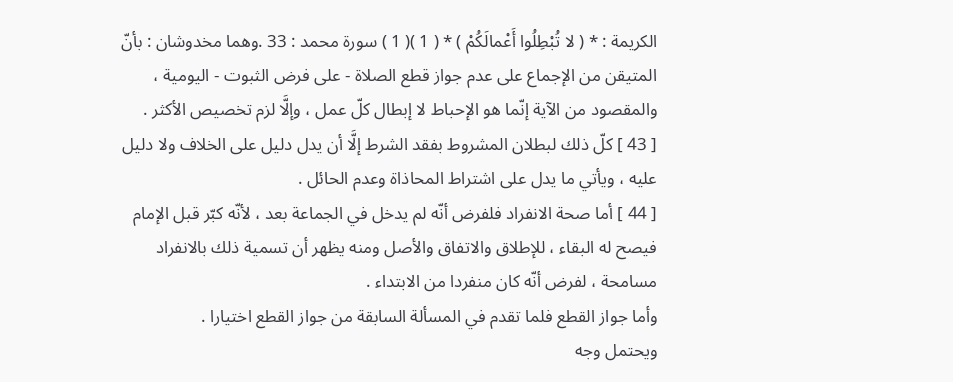الكريمة : * ( لا تُبْطِلُوا أَعْمالَكُمْ ) * ( 1 )( 1 ) سورة محمد : 33 .وهما مخدوشان : بأنّ المتيقن من الإجماع على عدم جواز قطع الصلاة - على فرض الثبوت - اليومية ، والمقصود من الآية إنّما هو الإحباط لا إبطال كلّ عمل ، وإلَّا لزم تخصيص الأكثر .
[ 43 ] كلّ ذلك لبطلان المشروط بفقد الشرط إلَّا أن يدل دليل على الخلاف ولا دليل عليه ، ويأتي ما يدل على اشتراط المحاذاة وعدم الحائل .
[ 44 ] أما صحة الانفراد فلفرض أنّه لم يدخل في الجماعة بعد ، لأنّه كبّر قبل الإمام فيصح له البقاء ، للإطلاق والاتفاق والأصل ومنه يظهر أن تسمية ذلك بالانفراد مسامحة ، لفرض أنّه كان منفردا من الابتداء .
وأما جواز القطع فلما تقدم في المسألة السابقة من جواز القطع اختيارا .
ويحتمل وجه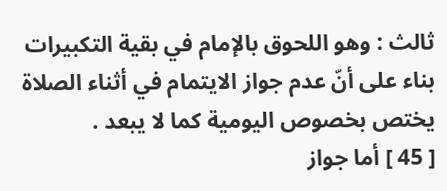ثالث : وهو اللحوق بالإمام في بقية التكبيرات بناء على أنّ عدم جواز الايتمام في أثناء الصلاة يختص بخصوص اليومية كما لا يبعد .
[ 45 ] أما جواز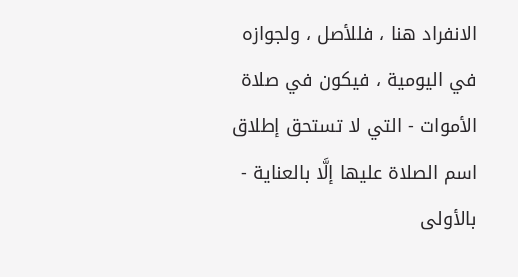الانفراد هنا ، فللأصل ، ولجوازه في اليومية ، فيكون في صلاة الأموات - التي لا تستحق إطلاق اسم الصلاة عليها إلَّا بالعناية - بالأولى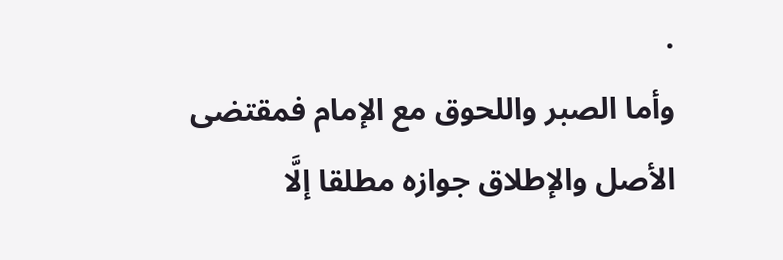.
وأما الصبر واللحوق مع الإمام فمقتضى الأصل والإطلاق جوازه مطلقا إلَّا